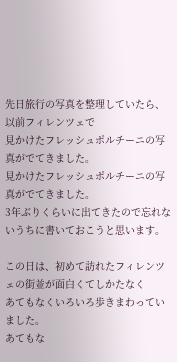先日旅行の写真を整理していたら、以前フィレンツェで
見かけたフレッシュポルチーニの写真がでてきました。
見かけたフレッシュポルチーニの写真がでてきました。
3年ぶりくらいに出てきたので忘れないうちに書いておこうと思います。

この日は、初めて訪れたフィレンツェの街並が面白くてしかたなく
あてもなくいろいろ歩きまわっていました。
あてもな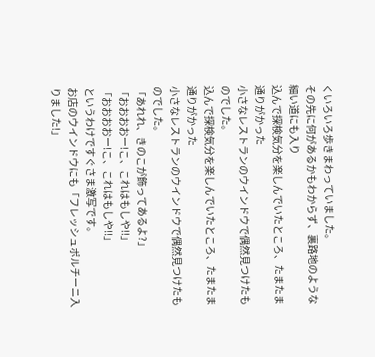くいろいろ歩きまわっていました。
その先に何があるかもわからず、裏路地のような細い道にも入り
込んで探検気分を楽しんでいたところ、たまたま通りがかった
小さなレストランのウインドウで偶然見つけたものでした。
込んで探検気分を楽しんでいたところ、たまたま通りがかった
小さなレストランのウインドウで偶然見つけたものでした。
「あれれ、きのこが飾ってあるよ?」
「おおおおー!こ、これはもしや!!」
「おおおおー!こ、これはもしや!!」
というわけですぐさま激写です。
お店のウインドウにも「フレッシュポルチーニ入りました!」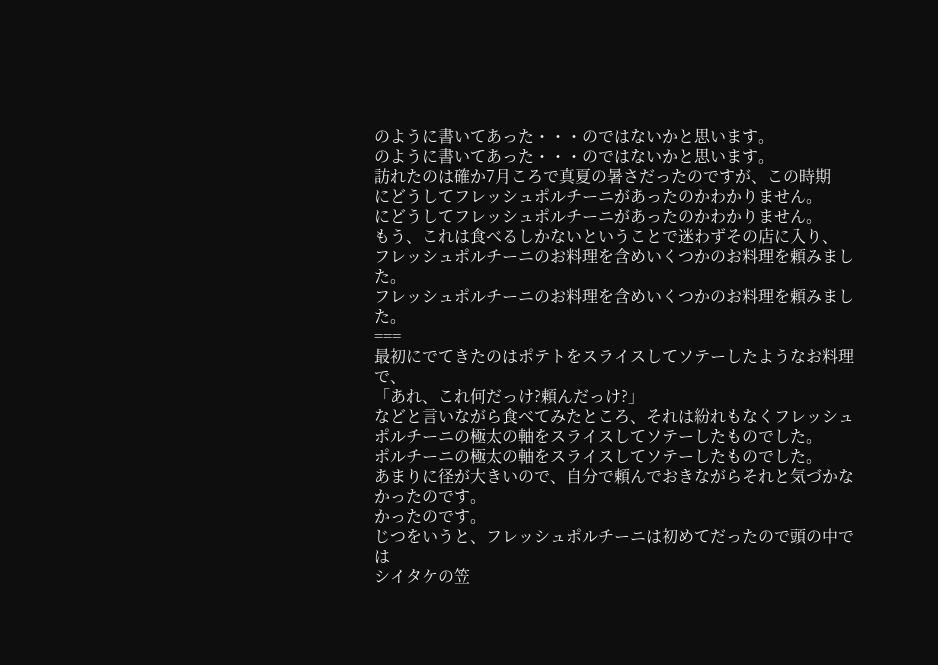のように書いてあった・・・のではないかと思います。
のように書いてあった・・・のではないかと思います。
訪れたのは確か7月ころで真夏の暑さだったのですが、この時期
にどうしてフレッシュポルチーニがあったのかわかりません。
にどうしてフレッシュポルチーニがあったのかわかりません。
もう、これは食べるしかないということで迷わずその店に入り、
フレッシュポルチーニのお料理を含めいくつかのお料理を頼みました。
フレッシュポルチーニのお料理を含めいくつかのお料理を頼みました。
===
最初にでてきたのはポテトをスライスしてソテーしたようなお料理で、
「あれ、これ何だっけ?頼んだっけ?」
などと言いながら食べてみたところ、それは紛れもなくフレッシュ
ポルチーニの極太の軸をスライスしてソテーしたものでした。
ポルチーニの極太の軸をスライスしてソテーしたものでした。
あまりに径が大きいので、自分で頼んでおきながらそれと気づかな
かったのです。
かったのです。
じつをいうと、フレッシュポルチーニは初めてだったので頭の中では
シイタケの笠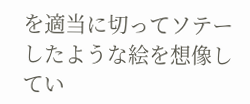を適当に切ってソテーしたような絵を想像してい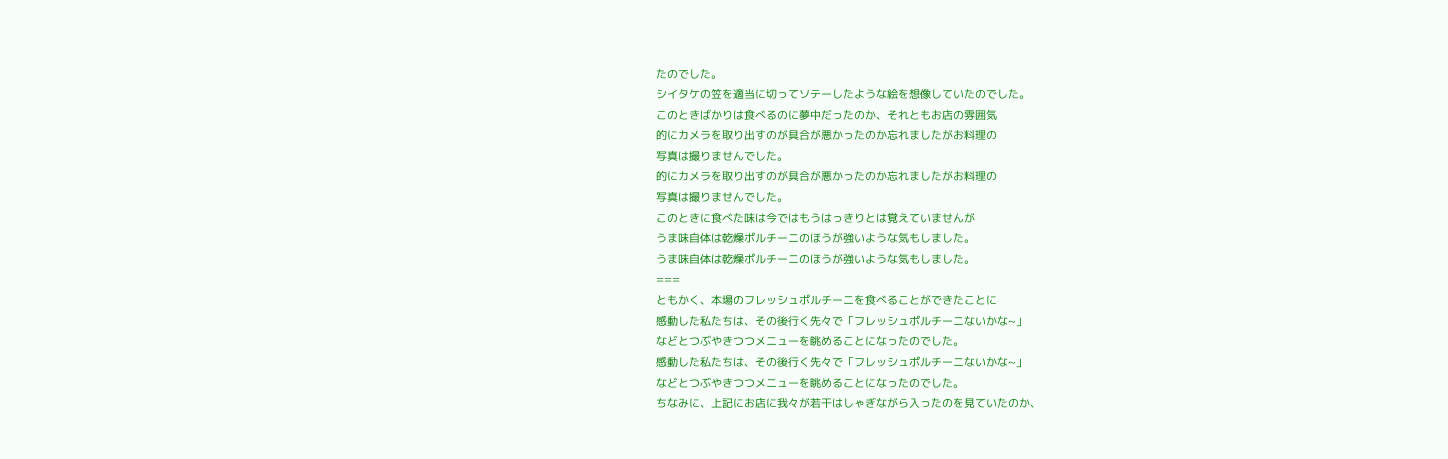たのでした。
シイタケの笠を適当に切ってソテーしたような絵を想像していたのでした。
このときばかりは食べるのに夢中だったのか、それともお店の雰囲気
的にカメラを取り出すのが具合が悪かったのか忘れましたがお料理の
写真は撮りませんでした。
的にカメラを取り出すのが具合が悪かったのか忘れましたがお料理の
写真は撮りませんでした。
このときに食べた味は今ではもうはっきりとは覚えていませんが
うま味自体は乾燥ポルチーニのほうが強いような気もしました。
うま味自体は乾燥ポルチーニのほうが強いような気もしました。
===
ともかく、本場のフレッシュポルチーニを食べることができたことに
感動した私たちは、その後行く先々で「フレッシュポルチーニないかな~」
などとつぶやきつつメニューを眺めることになったのでした。
感動した私たちは、その後行く先々で「フレッシュポルチーニないかな~」
などとつぶやきつつメニューを眺めることになったのでした。
ちなみに、上記にお店に我々が若干はしゃぎながら入ったのを見ていたのか、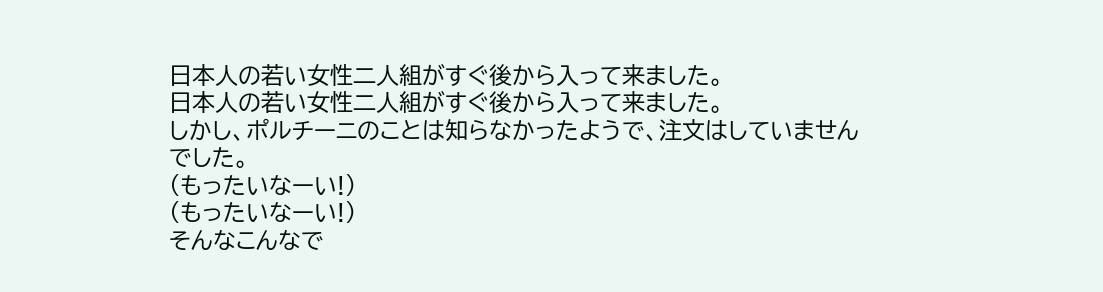日本人の若い女性二人組がすぐ後から入って来ました。
日本人の若い女性二人組がすぐ後から入って来ました。
しかし、ポルチーニのことは知らなかったようで、注文はしていませんでした。
(もったいなーい!)
(もったいなーい!)
そんなこんなで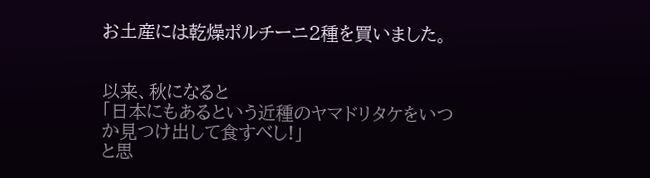お土産には乾燥ポルチーニ2種を買いました。


以来、秋になると
「日本にもあるという近種のヤマドリタケをいつか見つけ出して食すべし!」
と思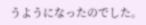うようになったのでした。